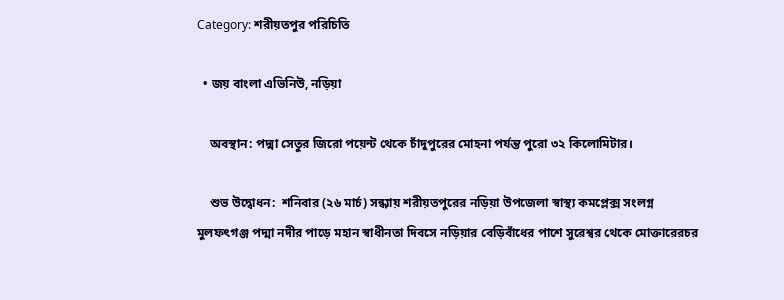Category: শরীয়তপুর পরিচিতি

  • জয় বাংলা এভিনিউ, নড়িয়া

    অবস্থান: পদ্মা সেতুর জিরো পয়েন্ট থেকে চাঁদুপুরের মোহনা পর্যন্ত পুরো ৩২ কিলোমিটার।

    শুভ উদ্বোধন:  শনিবার (২৬ মার্চ) সন্ধ্যায় শরীয়তপুরের নড়িয়া উপজেলা স্বাস্থ্য কমপ্লেক্স সংলগ্ন মুলফৎগঞ্জ পদ্মা নদীর পাড়ে মহান স্বাধীনতা দিবসে নড়িয়ার বেড়িবাঁধের পাশে সুরেশ্বর থেকে মোক্তারেরচর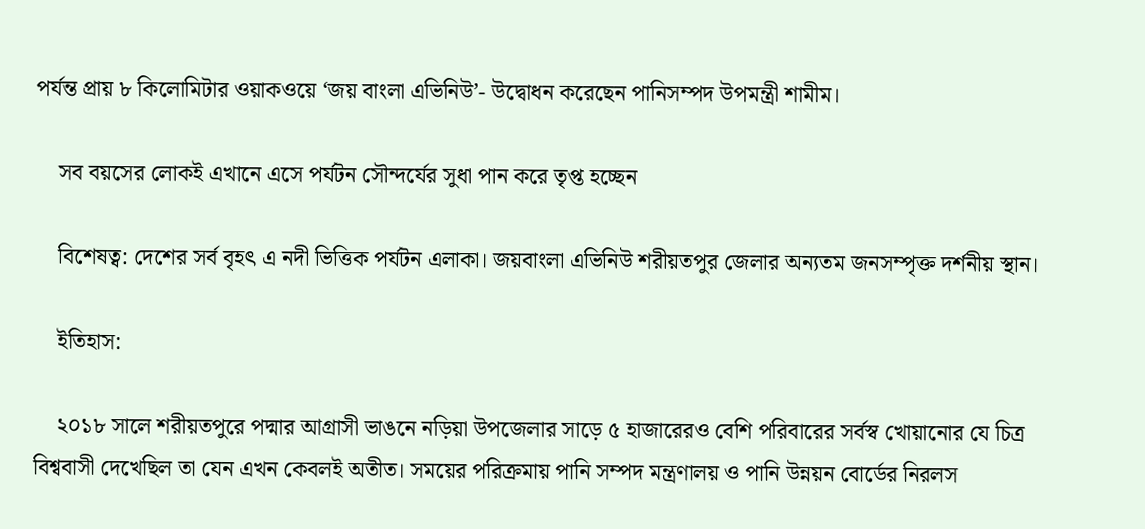পর্যন্ত প্রায় ৮ কিলোমিটার ওয়াকওয়ে ‘জয় বাংলা এভিনিউ’- উদ্বোধন করেছেন পানিসম্পদ উপমন্ত্রী শামীম।

    সব বয়সের লোকই এখানে এসে পর্যটন সৌন্দর্যের সুধা পান করে তৃপ্ত হচ্ছেন

    বিশেষত্ব: দেশের সর্ব বৃহৎ এ নদী ভিত্তিক পর্যটন এলাকা। জয়বাংলা এভিনিউ শরীয়তপুর জেলার অন্যতম জনসম্পৃক্ত দর্শনীয় স্থান।

    ইতিহাস:

    ২০১৮ সালে শরীয়তপুরে পদ্মার আগ্রাসী ভাঙনে নড়িয়া উপজেলার সাড়ে ৫ হাজারেরও বেশি পরিবারের সর্বস্ব খোয়ানোর যে চিত্র বিশ্ববাসী দেখেছিল তা যেন এখন কেবলই অতীত। সময়ের পরিক্রমায় পানি সম্পদ মন্ত্রণালয় ও পানি উন্নয়ন বোর্ডের নিরলস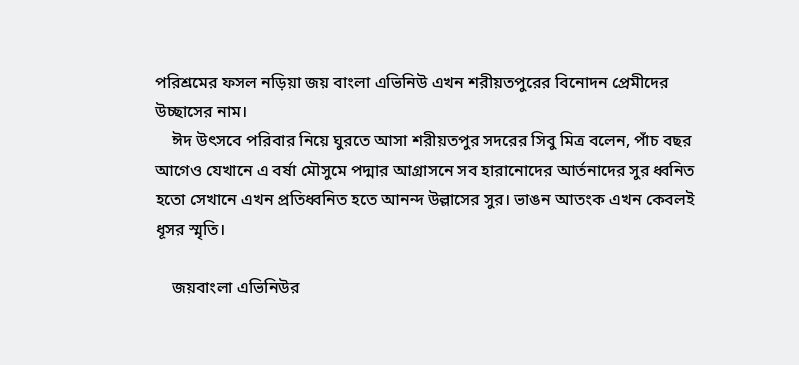পরিশ্রমের ফসল নড়িয়া জয় বাংলা এভিনিউ এখন শরীয়তপুরের বিনোদন প্রেমীদের উচ্ছাসের নাম।
    ঈদ উৎসবে পরিবার নিয়ে ঘুরতে আসা শরীয়তপুর সদরের সিবু মিত্র বলেন, পাঁচ বছর আগেও যেখানে এ বর্ষা মৌসুমে পদ্মার আগ্রাসনে সব হারানোদের আর্তনাদের সুর ধ্বনিত হতো সেখানে এখন প্রতিধ্বনিত হতে আনন্দ উল্লাসের সুর। ভাঙন আতংক এখন কেবলই ধূসর স্মৃতি।

    জয়বাংলা এভিনিউর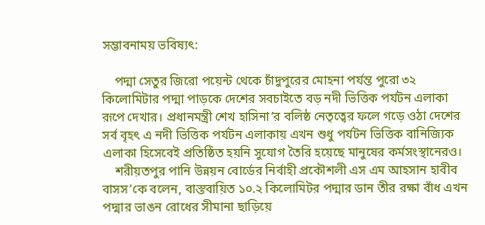সম্ভাবনাময় ভবিষ্যৎ:

    পদ্মা সেতুর জিরো পয়েন্ট থেকে চাঁদুপুরের মোহনা পর্যন্ত পুরো ৩২ কিলোমিটার পদ্মা পাড়কে দেশের সবচাইতে বড় নদী ভিত্তিক পর্যটন এলাকা রূপে দেখার। প্রধানমন্ত্রী শেখ হাসিনা’র বলিষ্ঠ নেতৃত্বের ফলে গড়ে ওঠা দেশের সর্ব বৃহৎ এ নদী ভিত্তিক পর্যটন এলাকায় এখন শুধু পর্যটন ভিত্তিক বানিজ্যিক এলাকা হিসেবেই প্রতিষ্ঠিত হয়নি সুযোগ তৈরি হয়েছে মানুষের কর্মসংস্থানেরও।
    শরীয়তপুর পানি উন্নয়ন বোর্ডের নির্বাহী প্রকৌশলী এস এম আহসান হাবীব বাসস’কে বলেন, বাস্তবায়িত ১০.২ কিলোমিটর পদ্মার ডান তীর রক্ষা বাঁধ এখন পদ্মার ভাঙন রোধের সীমানা ছাড়িয়ে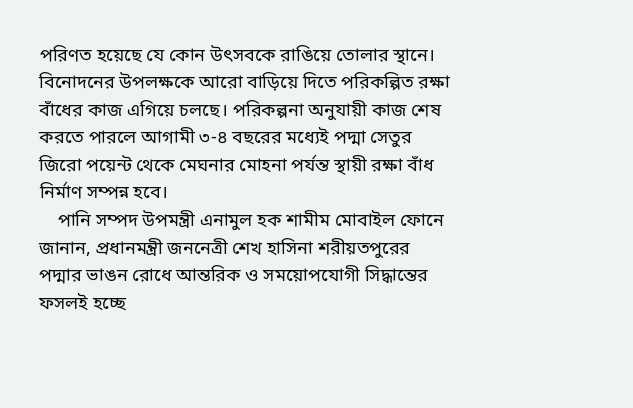পরিণত হয়েছে যে কোন উৎসবকে রাঙিয়ে তোলার স্থানে। বিনোদনের উপলক্ষকে আরো বাড়িয়ে দিতে পরিকল্পিত রক্ষা বাঁধের কাজ এগিয়ে চলছে। পরিকল্পনা অনুযায়ী কাজ শেষ করতে পারলে আগামী ৩-৪ বছরের মধ্যেই পদ্মা সেতুর জিরো পয়েন্ট থেকে মেঘনার মোহনা পর্যন্ত স্থায়ী রক্ষা বাঁধ নির্মাণ সম্পন্ন হবে।
    পানি সম্পদ উপমন্ত্রী এনামুল হক শামীম মোবাইল ফোনে জানান, প্রধানমন্ত্রী জননেত্রী শেখ হাসিনা শরীয়তপুরের পদ্মার ভাঙন রোধে আন্তরিক ও সময়োপযোগী সিদ্ধান্তের ফসলই হচ্ছে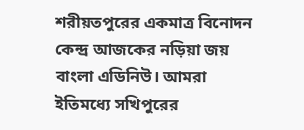শরীয়তপুরের একমাত্র বিনোদন কেন্দ্র আজকের নড়িয়া জয় বাংলা এডিনিউ। আমরা ইতিমধ্যে সখিপুরের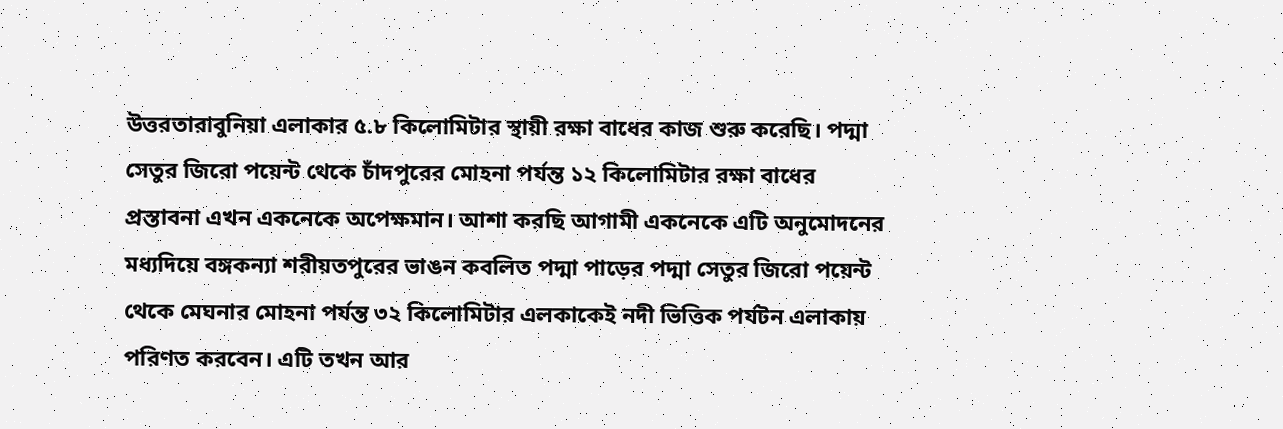উত্তরতারাবুনিয়া এলাকার ৫.৮ কিলোমিটার স্থায়ী রক্ষা বাধের কাজ শুরু করেছি। পদ্মা সেতুর জিরো পয়েন্ট থেকে চাঁদপুরের মোহনা পর্যন্ত ১২ কিলোমিটার রক্ষা বাধের প্রস্তাবনা এখন একনেকে অপেক্ষমান। আশা করছি আগামী একনেকে এটি অনুমোদনের মধ্যদিয়ে বঙ্গকন্যা শরীয়তপুরের ভাঙন কবলিত পদ্মা পাড়ের পদ্মা সেতুর জিরো পয়েন্ট থেকে মেঘনার মোহনা পর্যন্ত ৩২ কিলোমিটার এলকাকেই নদী ভিত্তিক পর্যটন এলাকায় পরিণত করবেন। এটি তখন আর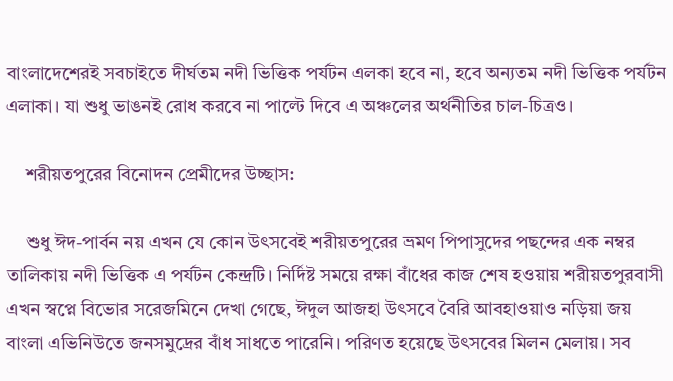বাংলাদেশেরই সবচাইতে দীর্ঘতম নদী ভিত্তিক পর্যটন এলকা হবে না, হবে অন্যতম নদী ভিত্তিক পর্যটন এলাকা। যা শুধু ভাঙনই রোধ করবে না পাল্টে দিবে এ অঞ্চলের অর্থনীতির চাল-চিত্রও।

    শরীয়তপুরের বিনোদন প্রেমীদের উচ্ছাস:

    শুধু ঈদ-পার্বন নয় এখন যে কোন উৎসবেই শরীয়তপুরের ভ্রমণ পিপাসুদের পছন্দের এক নম্বর তালিকায় নদী ভিত্তিক এ পর্যটন কেন্দ্রটি। নির্দিষ্ট সময়ে রক্ষা বাঁধের কাজ শেষ হওয়ায় শরীয়তপুরবাসী এখন স্বপ্নে বিভোর সরেজমিনে দেখা গেছে, ঈদুল আজহা উৎসবে বৈরি আবহাওয়াও নড়িয়া জয় বাংলা এভিনিউতে জনসমুদ্রের বাঁধ সাধতে পারেনি। পরিণত হয়েছে উৎসবের মিলন মেলায়। সব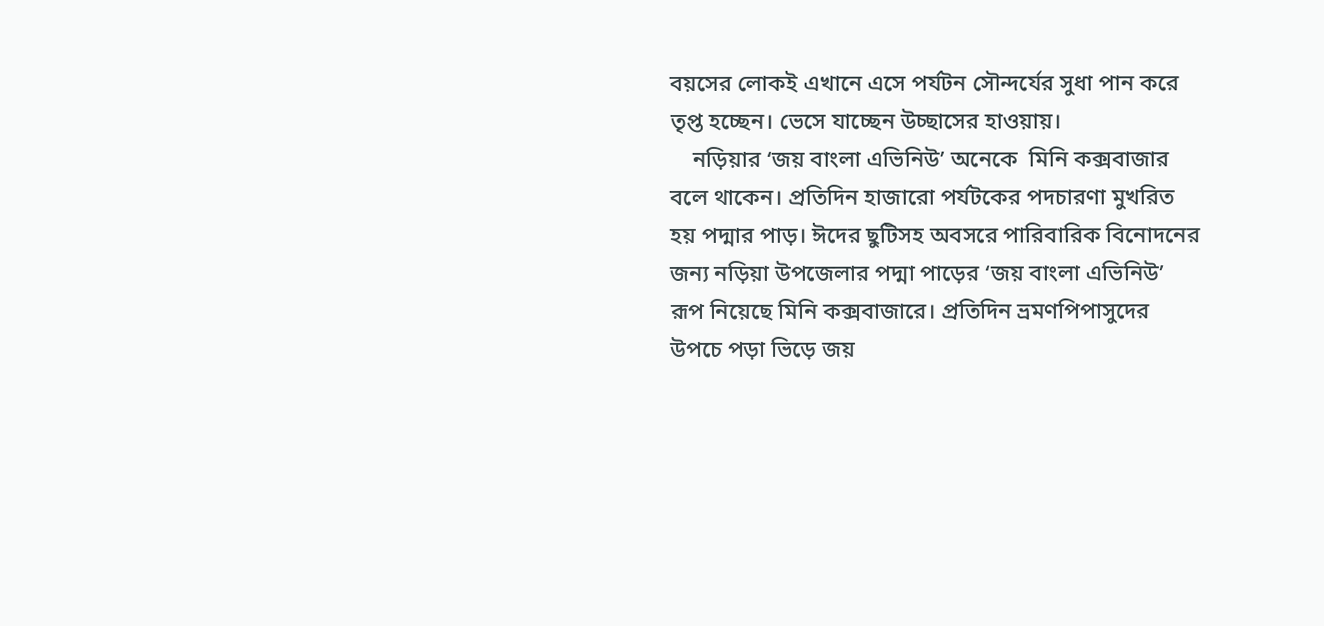বয়সের লোকই এখানে এসে পর্যটন সৌন্দর্যের সুধা পান করে তৃপ্ত হচ্ছেন। ভেসে যাচ্ছেন উচ্ছাসের হাওয়ায়।
    নড়িয়ার ‘জয় বাংলা এভিনিউ’ অনেকে  মিনি কক্সবাজার বলে থাকেন। প্রতিদিন হাজারো পর্যটকের পদচারণা মুখরিত হয় পদ্মার পাড়। ঈদের ছুটিসহ অবসরে পারিবারিক বিনোদনের জন্য নড়িয়া উপজেলার পদ্মা পাড়ের ‘জয় বাংলা এভিনিউ’ রূপ নিয়েছে মিনি কক্সবাজারে। প্রতিদিন ভ্রমণপিপাসুদের উপচে পড়া ভিড়ে জয়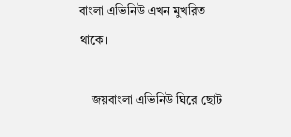বাংলা এভিনিউ এখন মুখরিত থাকে।

    জয়বাংলা এভিনিউ ঘিরে ছোট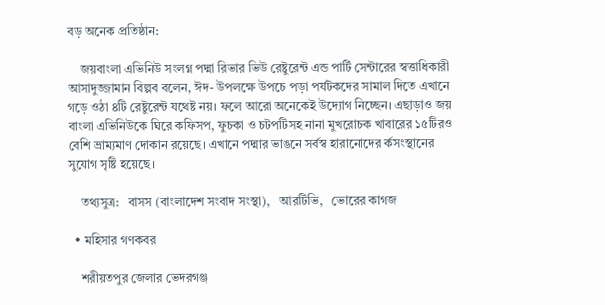বড় অনেক প্রতিষ্ঠান:

    জয়বাংলা এভিনিউ সংলগ্ন পদ্মা রিভার ভিউ রেষ্টুরেন্ট এন্ড পার্টি সেন্টারের স্বত্তাধিকারী আসাদুজ্জামান বিল্পব বলেন, ঈদ- উপলক্ষে উপচে পড়া পর্যটকদের সামাল দিতে এখানে গড়ে ওঠা ৪টি রেষ্টুরেন্ট যথেষ্ট নয়। ফলে আরো অনেকেই উদ্যোগ নিচ্ছেন। এছাড়াও জয় বাংলা এভিনিউকে ঘিরে কফিসপ, ফুচকা ও চটপটিসহ নানা মুখরোচক খাবারের ১৫টিরও বেশি ভ্রাম্যমাণ দোকান রয়েছে। এখানে পদ্মার ভাঙনে সর্বস্ব হারানোদের র্কসংস্থানের সুযোগ সৃষ্টি হয়েছে।

    তথ্যসুত্র:   বাসস (বাংলাদেশ সংবাদ সংস্থা),   আরটিভি,   ভোরের কাগজ

  • মহিসার গণকবর

    শরীয়তপুর জেলার ভেদরগঞ্জ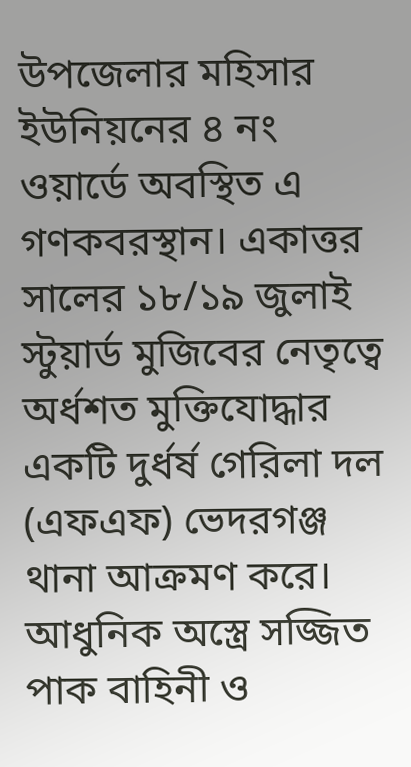উপজেলার মহিসার ইউনিয়নের ৪ নং ওয়ার্ডে অবস্থিত এ গণকবরস্থান। একাত্তর সালের ১৮/১৯ জুলাই স্টুয়ার্ড মুজিবের নেতৃত্বে অর্ধশত মুক্তিযোদ্ধার একটি দুর্ধর্ষ গেরিলা দল (এফএফ) ভেদরগঞ্জ থানা আক্রমণ করে। আধুনিক অস্ত্রে সজ্জিত পাক বাহিনী ও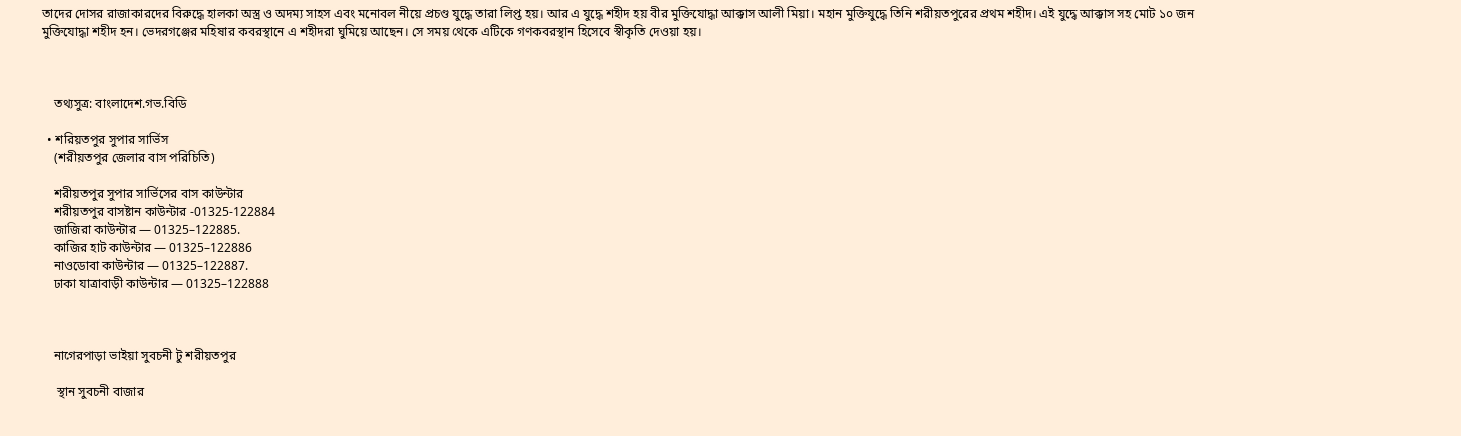তাদের দোসর রাজাকারদের বিরুদ্ধে হালকা অস্ত্র ও অদম্য সাহস এবং মনোবল নীয়ে প্রচণ্ড যুদ্ধে তারা লিপ্ত হয়। আর এ যুদ্ধে শহীদ হয় বীর মুক্তিযোদ্ধা আক্কাস আলী মিয়া। মহান মুক্তিযুদ্ধে তিনি শরীয়তপুরের প্রথম শহীদ। এই যুদ্ধে আক্কাস সহ মোট ১০ জন মুক্তিযোদ্ধা শহীদ হন। ভেদরগঞ্জের মহিষার কবরস্থানে এ শহীদরা ঘুমিয়ে আছেন। সে সময় থেকে এটিকে গণকবরস্থান হিসেবে স্বীকৃতি দেওয়া হয়।



    তথ্যসুত্র: বাংলাদেশ.গভ.বিডি

  • শরিয়তপুর সুপার সার্ভিস
    (শরীয়তপুর জেলার বাস পরিচিতি)

    শরীয়তপুর সুপার সার্ভিসের বাস কাউন্টার
    শরীয়তপুর বাসষ্টান কাউন্টার -01325-122884
    জাজিরা কাউন্টার — 01325–122885.
    কাজির হাট কাউন্টার — 01325–122886
    নাওডোবা কাউন্টার — 01325–122887.
    ঢাকা যাত্রাবাড়ী কাউন্টার — 01325–122888



    নাগেরপাড়া ভাইয়া সুবচনী টু শরীয়তপুর

     স্থান সুবচনী বাজার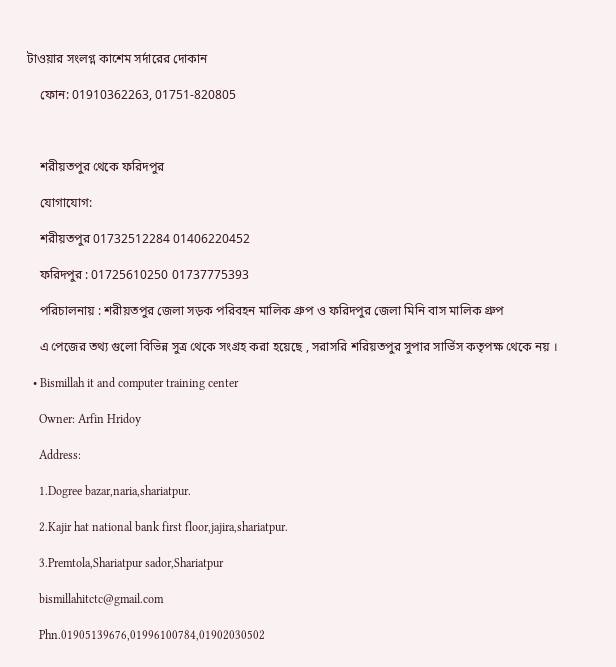টাওয়ার সংলগ্ন কাশেম সর্দারের দোকান

    ফোন: 01910362263, 01751-820805



    শরীয়তপুর থেকে ফরিদপুর

    যোগাযোগ:

    শরীয়তপুর 01732512284 01406220452

    ফরিদপুর : 01725610250 01737775393

    পরিচালনায় : শরীয়তপুর জেলা সড়ক পরিবহন মালিক গ্রুপ ও ফরিদপুর জেলা মিনি বাস মালিক গ্রুপ

    এ পেজের তথ্য গুলো বিভিন্ন সুত্র থেকে সংগ্রহ করা হয়েছে , সরাসরি শরিয়তপুর সুপার সার্ভিস কতৃপক্ষ থেকে নয় ।

  • Bismillah it and computer training center

    Owner: Arfin Hridoy

    Address:

    1.Dogree bazar,naria,shariatpur.

    2.Kajir hat national bank first floor,jajira,shariatpur.

    3.Premtola,Shariatpur sador,Shariatpur

    bismillahitctc@gmail.com

    Phn.01905139676,01996100784,01902030502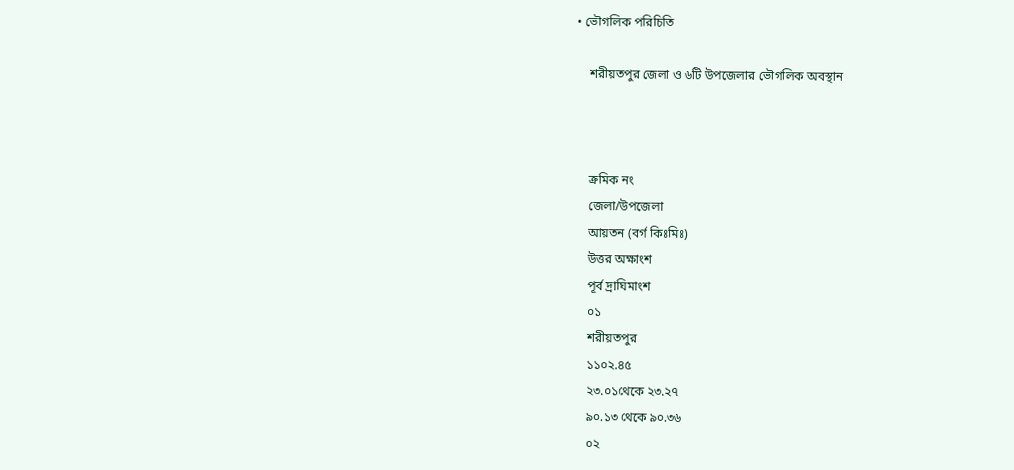• ভৌগলিক পরিচিতি

    শরীয়তপুর জেলা ও ৬টি উপজেলার ভৌগলিক অবস্থান



    ক্রমিক নং
    জেলা/উপজেলা
    আয়তন (বর্গ কিঃমিঃ)
    উত্তর অক্ষাংশ
    পূর্ব দ্রাঘিমাংশ
    ০১
    শরীয়তপুর
    ১১০২.৪৫
    ২৩.০১থেকে ২৩.২৭
    ৯০.১৩ থেকে ৯০.৩৬
    ০২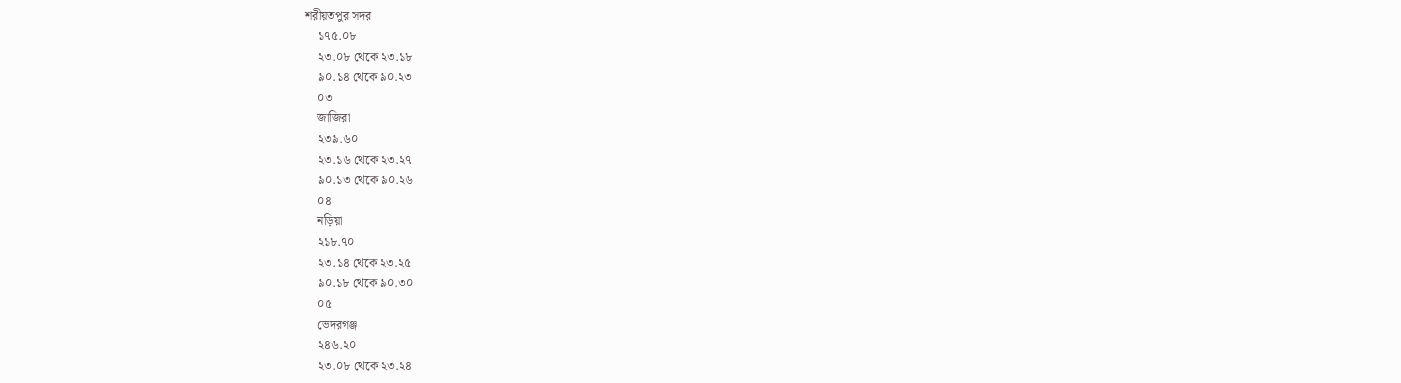শরীয়তপুর সদর
    ১৭৫.০৮
    ২৩.০৮ থেকে ২৩.১৮
    ৯০.১৪ থেকে ৯০.২৩
    ০৩
    জাজিরা
    ২৩৯.৬০
    ২৩.১৬ থেকে ২৩.২৭
    ৯০.১৩ থেকে ৯০.২৬
    ০৪
    নড়িয়া
    ২১৮.৭০
    ২৩.১৪ থেকে ২৩.২৫
    ৯০.১৮ থেকে ৯০.৩০
    ০৫
    ভেদরগঞ্জ
    ২৪৬.২০
    ২৩.০৮ থেকে ২৩.২৪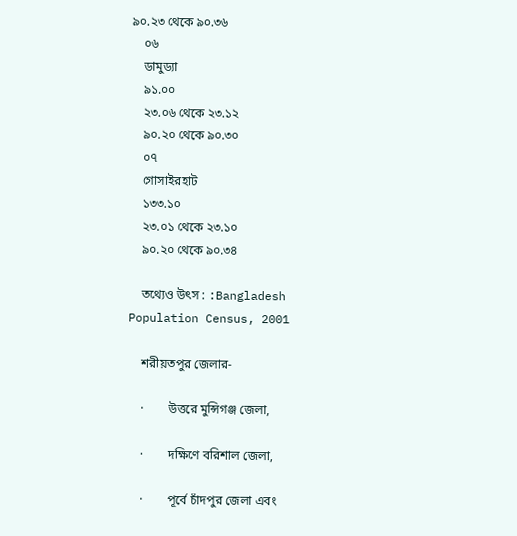৯০.২৩ থেকে ৯০.৩৬
    ০৬
    ডামুড্যা
    ৯১.০০
    ২৩.০৬ থেকে ২৩.১২
    ৯০.২০ থেকে ৯০.৩০
    ০৭
    গোসাইরহাট
    ১৩৩.১০
    ২৩.০১ থেকে ২৩.১০
    ৯০.২০ থেকে ৯০.৩৪

    তথ্যেও উৎস : :Bangladesh Population Census, 2001

    শরীয়তপুর জেলার-

    ·        উত্তরে মুন্সিগঞ্জ জেলা,

    ·        দক্ষিণে বরিশাল জেলা,

    ·        পূর্বে চাঁদপুর জেলা এবং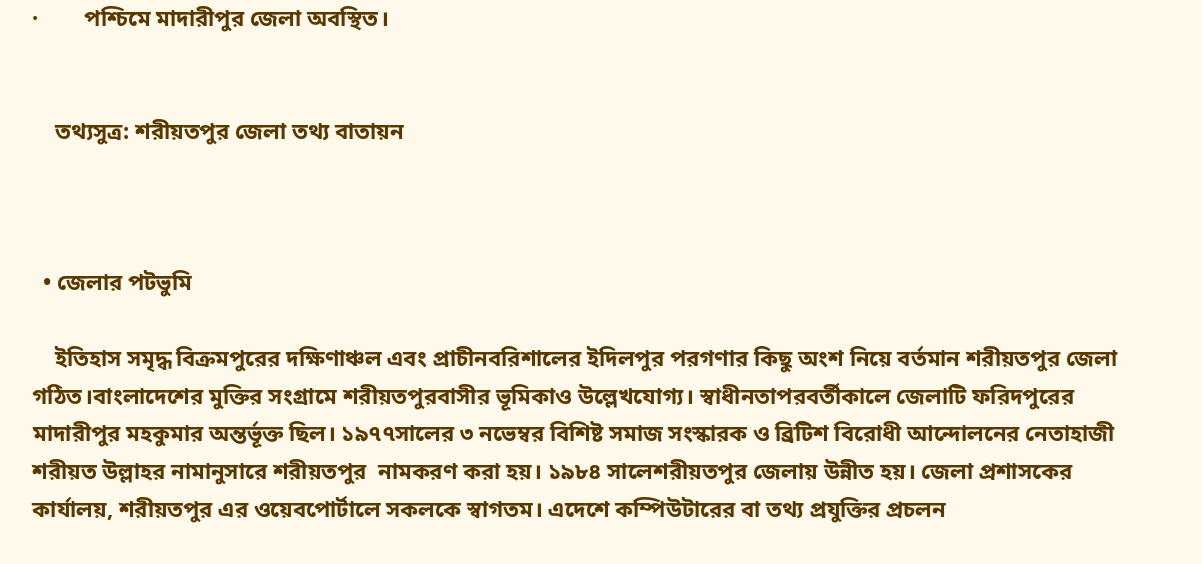·        পশ্চিমে মাদারীপুর জেলা অবস্থিত।


    তথ্যসুত্র: শরীয়তপুর জেলা তথ্য বাতায়ন



  • জেলার পটভুমি

    ইতিহাস সমৃদ্ধ বিক্রমপুরের দক্ষিণাঞ্চল এবং প্রাচীনবরিশালের ইদিলপুর পরগণার কিছু অংশ নিয়ে বর্তমান শরীয়তপুর জেলা গঠিত।বাংলাদেশের মুক্তির সংগ্রামে শরীয়তপুরবাসীর ভূমিকাও উল্লেখযোগ্য। স্বাধীনতাপরবর্তীকালে জেলাটি ফরিদপুরের মাদারীপুর মহকুমার অন্তর্ভূক্ত ছিল। ১৯৭৭সালের ৩ নভেম্বর বিশিষ্ট সমাজ সংস্কারক ও ব্রিটিশ বিরোধী আন্দোলনের নেতাহাজী শরীয়ত উল্লাহর নামানুসারে শরীয়তপুর  নামকরণ করা হয়। ১৯৮৪ সালেশরীয়তপুর জেলায় উন্নীত হয়। জেলা প্রশাসকের কার্যালয়, শরীয়তপুর এর ওয়েবপোর্টালে সকলকে স্বাগতম। এদেশে কম্পিউটারের বা তথ্য প্রযুক্তির প্রচলন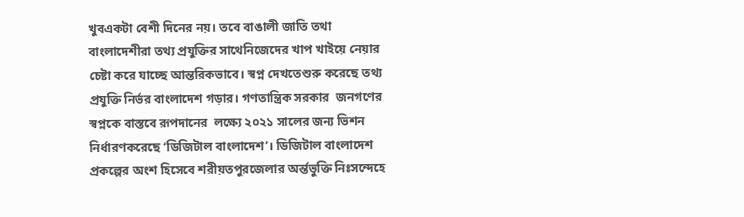খুবএকটা বেশী দিনের নয়। তবে বাঙালী জাতি তথা বাংলাদেশীরা তথ্য প্রযুক্তির সাথেনিজেদের খাপ খাইয়ে নেয়ার চেষ্টা করে যাচ্ছে আন্তরিকভাবে। স্বপ্ন দেখতেশুরু করেছে তথ্য প্রযুক্তি নির্ভর বাংলাদেশ গড়ার। গণতান্ত্রিক সরকার  জনগণের স্বপ্নকে বাস্তবে রূপদানের  লক্ষ্যে ২০২১ সালের জন্য ভিশন নির্ধারণকরেছে ‘ডিজিটাল বাংলাদেশ’। ডিজিটাল বাংলাদেশ প্রকল্পের অংশ হিসেবে শরীয়তপুরজেলার অর্ন্তভুক্তি নিঃসন্দেহে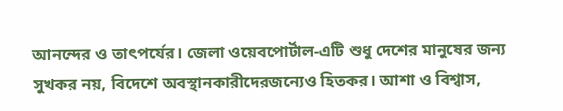আনন্দের ও তাৎপর্যের। জেলা ওয়েবপোর্টাল-এটি শুধু দেশের মানুষের জন্য সুখকর নয়, বিদেশে অবস্থানকারীদেরজন্যেও হিতকর। আশা ও বিশ্বাস,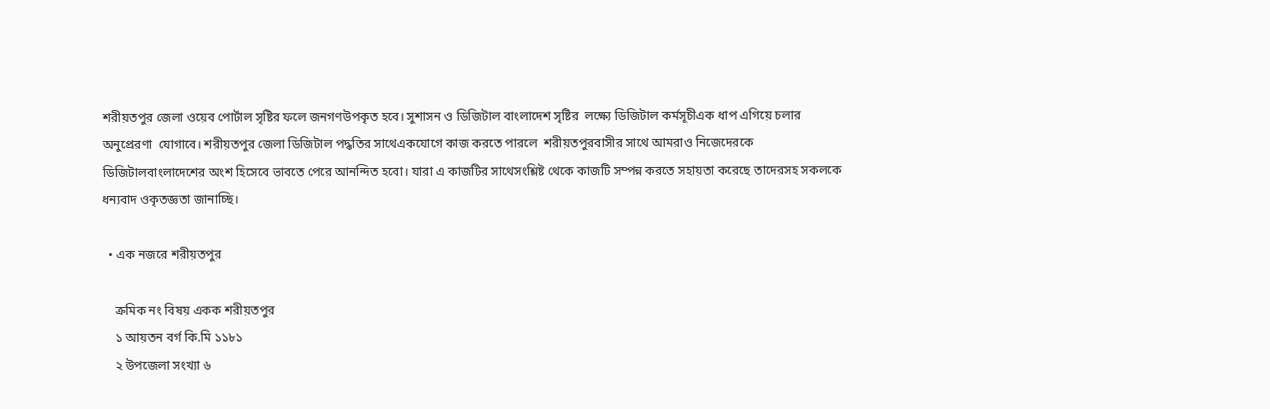শরীয়তপুর জেলা ওয়েব পোর্টাল সৃষ্টির ফলে জনগণউপকৃত হবে। সুশাসন ও ডিজিটাল বাংলাদেশ সৃষ্টির  লক্ষ্যে ডিজিটাল কর্মসূচীএক ধাপ এগিয়ে চলার অনুপ্রেরণা  যোগাবে। শরীয়তপুর জেলা ডিজিটাল পদ্ধতির সাথেএকযোগে কাজ করতে পারলে  শরীয়তপুরবাসীর সাথে আমরাও নিজেদেরকে ডিজিটালবাংলাদেশের অংশ হিসেবে ভাবতে পেরে আনন্দিত হবো। যারা এ কাজটির সাথেসংশ্লিষ্ট থেকে কাজটি সম্পন্ন করতে সহায়তা করেছে তাদেরসহ সকলকে ধন্যবাদ ওকৃতজ্ঞতা জানাচ্ছি।

  • এক নজরে শরীয়তপুর

    ক্রমিক নং বিষয় একক শরীয়তপুর
    ১ আয়তন বর্গ কি.মি ১১৮১
    ২ উপজেলা সংখ্যা ৬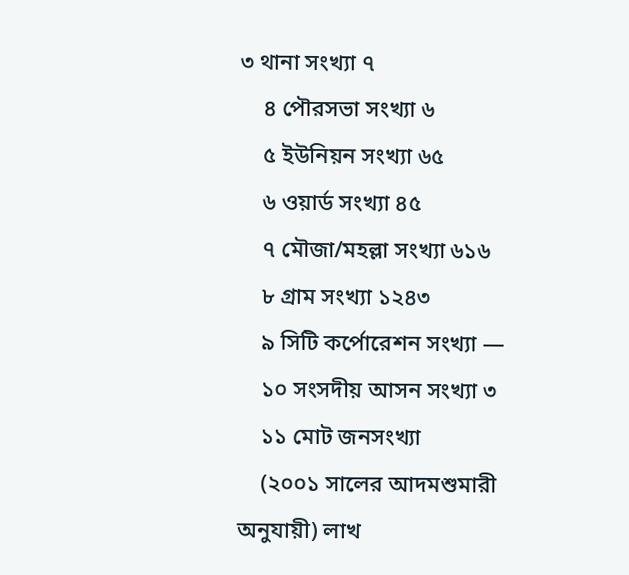৩ থানা সংখ্যা ৭
    ৪ পৌরসভা সংখ্যা ৬
    ৫ ইউনিয়ন সংখ্যা ৬৫
    ৬ ওয়ার্ড সংখ্যা ৪৫
    ৭ মৌজা/মহল্লা সংখ্যা ৬১৬
    ৮ গ্রাম সংখ্যা ১২৪৩
    ৯ সিটি কর্পোরেশন সংখ্যা —
    ১০ সংসদীয় আসন সংখ্যা ৩
    ১১ মোট জনসংখ্যা
    (২০০১ সালের আদমশুমারী অনুযায়ী) লাখ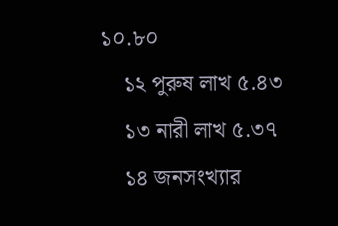১০.৮০
    ১২ পুরুষ লাখ ৫.৪৩
    ১৩ নারী লাখ ৫.৩৭
    ১৪ জনসংখ্যার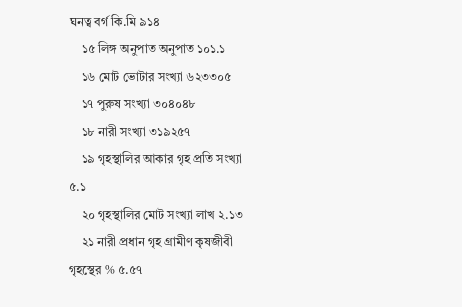ঘনত্ব বর্গ কি.মি ৯১৪
    ১৫ লিঙ্গ অনুপাত অনুপাত ১০১.১
    ১৬ মোট ভোটার সংখ্যা ৬২৩৩০৫
    ১৭ পুরুষ সংখ্যা ৩০৪০৪৮
    ১৮ নারী সংখ্যা ৩১৯২৫৭
    ১৯ গৃহস্থালির আকার গৃহ প্রতি সংখ্যা ৫.১
    ২০ গৃহস্থালির মোট সংখ্যা লাখ ২.১৩
    ২১ নারী প্রধান গৃহ গ্রামীণ কৃষজীবী গৃহস্থের % ৫.৫৭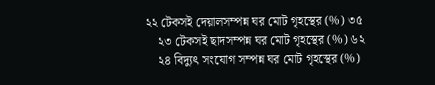২২ টেকসই দেয়ালসম্পন্ন ঘর মোট গৃহস্থের (%) ৩৫
    ২৩ টেকসই ছাদসম্পন্ন ঘর মোট গৃহস্থের (%) ৬২
    ২৪ বিদ্যুৎ সংযোগ সম্পন্ন ঘর মোট গৃহস্থের (%)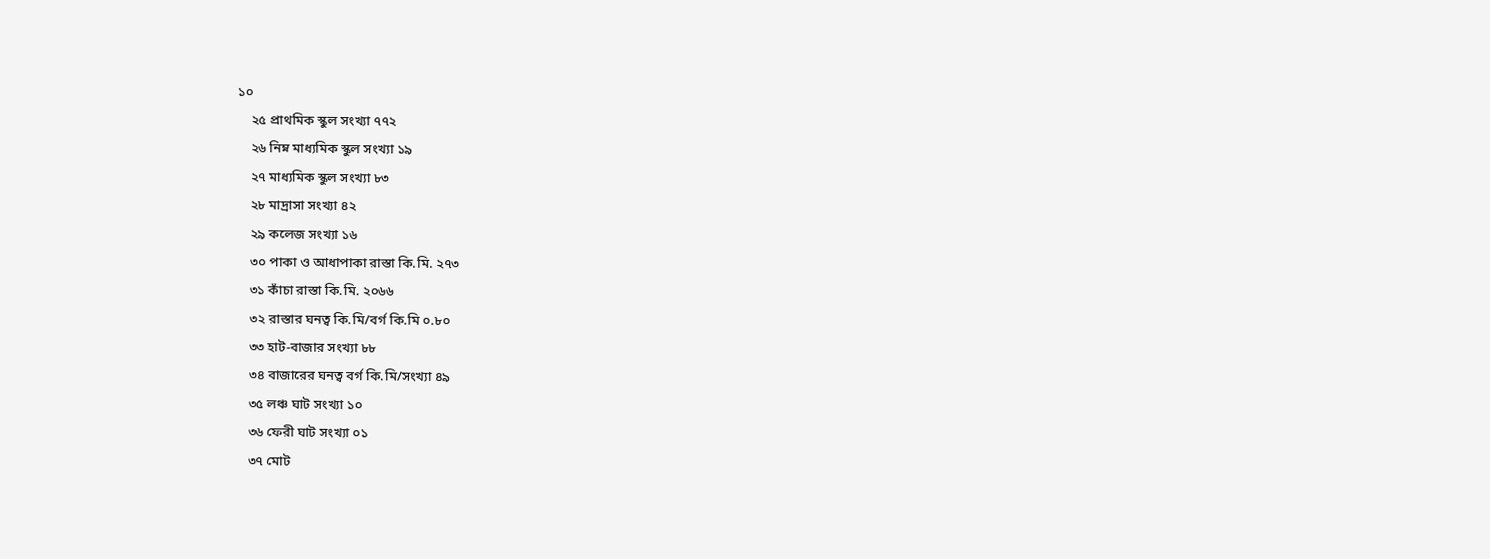১০
    ২৫ প্রাথমিক স্কুল সংখ্যা ৭৭২
    ২৬ নিম্ন মাধ্যমিক স্কুল সংখ্যা ১৯
    ২৭ মাধ্যমিক স্কুল সংখ্যা ৮৩
    ২৮ মাদ্রাসা সংখ্যা ৪২
    ২৯ কলেজ সংখ্যা ১৬
    ৩০ পাকা ও আধাপাকা রাস্তা কি.মি. ২৭৩
    ৩১ কাঁচা রাস্তা কি.মি. ২০৬৬
    ৩২ রাস্তার ঘনত্ব কি.মি/বর্গ কি.মি ০.৮০
    ৩৩ হাট-বাজার সংখ্যা ৮৮
    ৩৪ বাজারের ঘনত্ব বর্গ কি.মি/সংখ্যা ৪৯
    ৩৫ লঞ্চ ঘাট সংখ্যা ১০
    ৩৬ ফেরী ঘাট সংখ্যা ০১
    ৩৭ মোট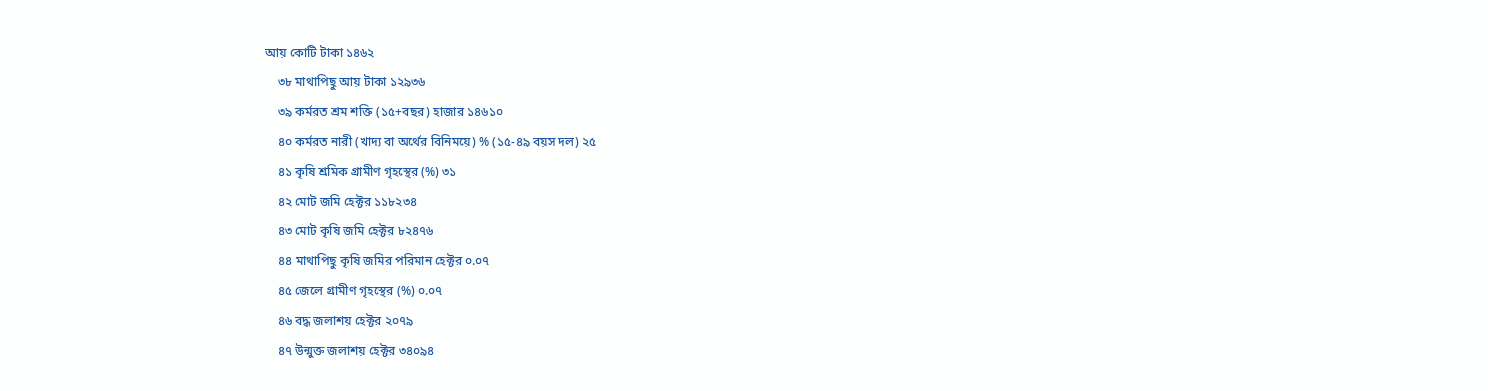আয় কোটি টাকা ১৪৬২
    ৩৮ মাথাপিছু আয় টাকা ১২৯৩৬
    ৩৯ কর্মরত শ্রম শক্তি (১৫+বছর) হাজার ১৪৬১০
    ৪০ কর্মরত নারী (খাদ্য বা অর্থের বিনিময়ে) % (১৫-৪৯ বয়স দল) ২৫
    ৪১ কৃষি শ্রমিক গ্রামীণ গৃহস্থের (%) ৩১
    ৪২ মোট জমি হেক্টর ১১৮২৩৪
    ৪৩ মোট কৃষি জমি হেক্টর ৮২৪৭৬
    ৪৪ মাথাপিছু কৃষি জমির পরিমান হেক্টর ০.০৭
    ৪৫ জেলে গ্রামীণ গৃহস্থের (%) ০.০৭
    ৪৬ বদ্ধ জলাশয় হেক্টর ২০৭৯
    ৪৭ উন্মুক্ত জলাশয় হেক্টর ৩৪০৯৪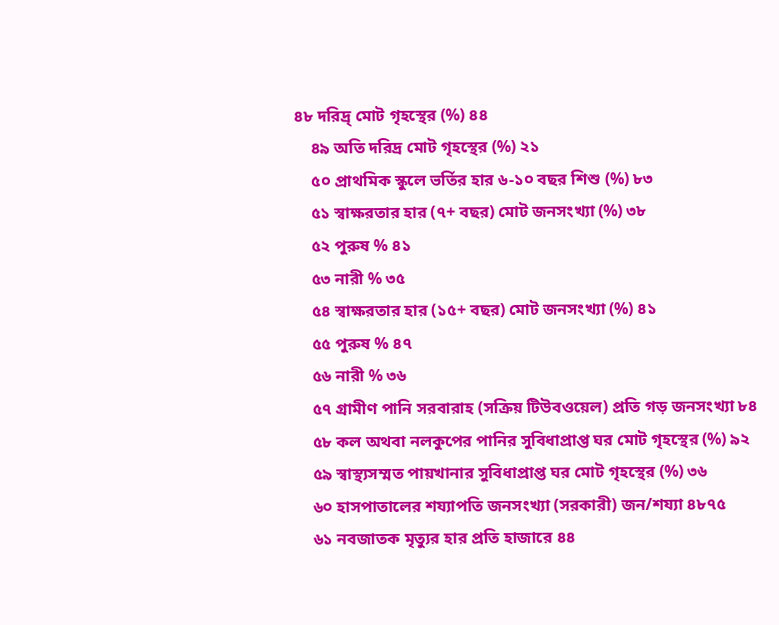৪৮ দরিদ্র্ মোট গৃহস্থের (%) ৪৪
    ৪৯ অতি দরিদ্র মোট গৃহস্থের (%) ২১
    ৫০ প্রাথমিক স্কুলে ভর্তির হার ৬-১০ বছর শিশু (%) ৮৩
    ৫১ স্বাক্ষরতার হার (৭+ বছর) মোট জনসংখ্যা (%) ৩৮
    ৫২ পুরুষ % ৪১
    ৫৩ নারী % ৩৫
    ৫৪ স্বাক্ষরতার হার (১৫+ বছর) মোট জনসংখ্যা (%) ৪১
    ৫৫ পুরুষ % ৪৭
    ৫৬ নারী % ৩৬
    ৫৭ গ্রামীণ পানি সরবারাহ (সক্রিয় টিউবওয়েল) প্রতি গড় জনসংখ্যা ৮৪
    ৫৮ কল অথবা নলকুপের পানির সুবিধাপ্রাপ্ত ঘর মোট গৃহস্থের (%) ৯২
    ৫৯ স্বাস্থ্যসম্মত পায়খানার সুবিধাপ্রাপ্ত ঘর মোট গৃহস্থের (%) ৩৬
    ৬০ হাসপাতালের শয্যাপতি জনসংখ্যা (সরকারী) জন/শয্যা ৪৮৭৫
    ৬১ নবজাতক মৃত্যুর হার প্রতি হাজারে ৪৪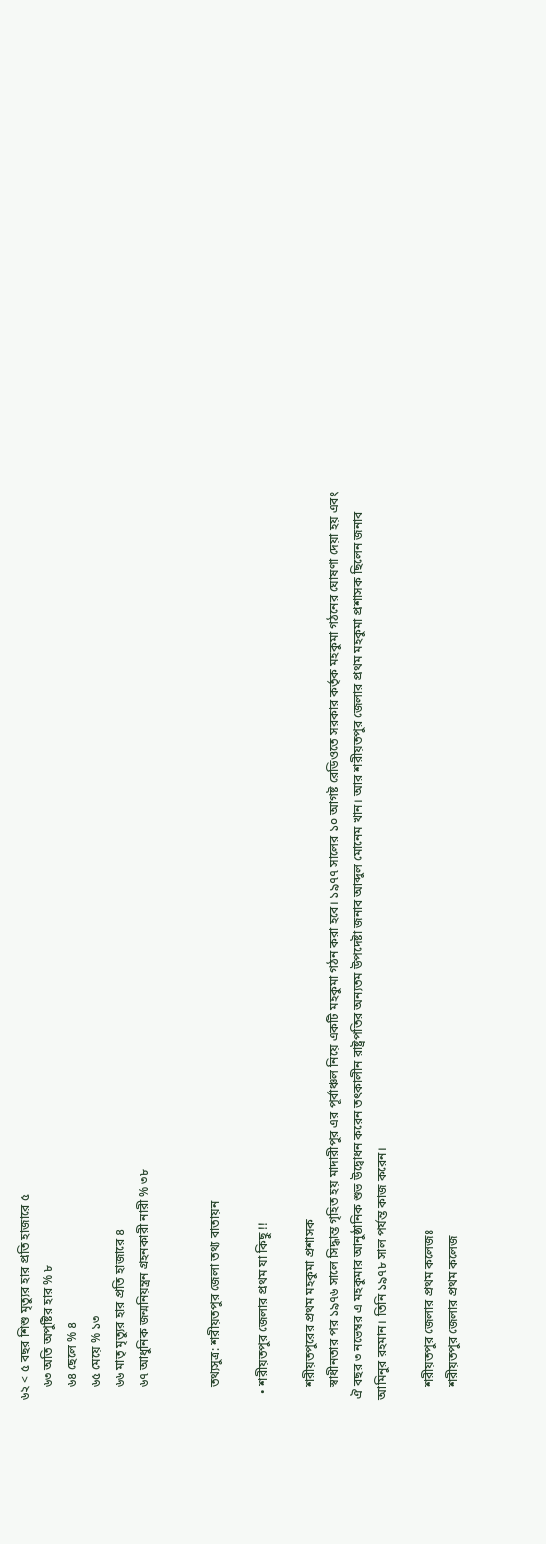৬২ < ৫ বছর শিশু মৃত্যুর হার প্রতি হাজারে ৫
    ৬৩ অতি অপুষ্টির হার % ৮
    ৬৪ ছেলে % ৪
    ৬৫ মেয়ে % ১৩
    ৬৬ মাতৃ মৃত্যুর হার প্রতি হাজারে ৪
    ৬৭ আধুনিক জন্মনিয়ন্ত্রন গ্রহনকারী নারী % ৩৮


    তথ্যসুত্র: শরীয়তপুর জেলা তথ্য বাতায়ন

  • শরীয়তপুর জেলার প্রথম যা কিছু !!

    শরীয়তপুরের প্রথম মহকুমা প্রশাসক
    স্বাধীনতার পর ১৯৭৬ সালে সিদ্ধান্ত গৃহিত হয় মাদারীপুর এর পূর্বাঞ্চল নিয়ে একটি মহকুমা গঠন করা হবে। ১৯৭৭ সালের ১০ আগষ্ট রেডিওতে সরকার কর্তৃক মহকুমা গঠনের ঘোষণা দেয়া হয় এবং ঐ বছর ৩ নভেম্বর এ মহকুমার আনুষ্ঠানিক শুভ উদ্বোধন করেন তৎকালীন রাষ্ট্রপতির অন্যতম উপদেষ্টা জনাব আব্দুল মোনেম খান। আর শরীয়তপুর জেলার প্রথম মহকুমা প্রশাসক ছিলেন জনাব আমিনুর রহমান। তিনি ১৯৭৮ সাল পর্যন্ত কাজ করেন।

    শরীয়তপুর জেলার প্রথম কলেজঃ
    শরীয়তপুর জেলার প্রথম কলেজ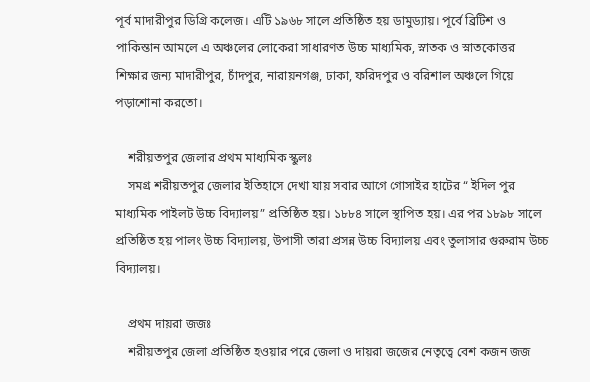পূর্ব মাদারীপুর ডিগ্রি কলেজ। এটি ১৯৬৮ সালে প্রতিষ্ঠিত হয় ডামুড্যায়। পূর্বে ব্রিটিশ ও পাকিস্তান আমলে এ অঞ্চলের লোকেরা সাধারণত উচ্চ মাধ্যমিক, স্নাতক ও স্নাতকোত্তর শিক্ষার জন্য মাদারীপুর, চাঁদপুর, নারায়নগঞ্জ, ঢাকা, ফরিদপুর ও বরিশাল অঞ্চলে গিয়ে পড়াশোনা করতো।

    শরীয়তপুর জেলার প্রথম মাধ্যমিক স্কুলঃ
    সমগ্র শরীয়তপুর জেলার ইতিহাসে দেখা যায় সবার আগে গোসাইর হাটের “ ইদিল পুর মাধ্যমিক পাইলট উচ্চ বিদ্যালয়” প্রতিষ্ঠিত হয়। ১৮৮৪ সালে স্থাপিত হয়। এর পর ১৮৯৮ সালে প্রতিষ্ঠিত হয় পালং উচ্চ বিদ্যালয়, উপাসী তারা প্রসন্ন উচ্চ বিদ্যালয় এবং তুলাসার গুরুরাম উচ্চ বিদ্যালয়।

    প্রথম দায়রা জজঃ
    শরীয়তপুর জেলা প্রতিষ্ঠিত হওয়ার পরে জেলা ও দায়রা জজের নেতৃত্বে বেশ কজন জজ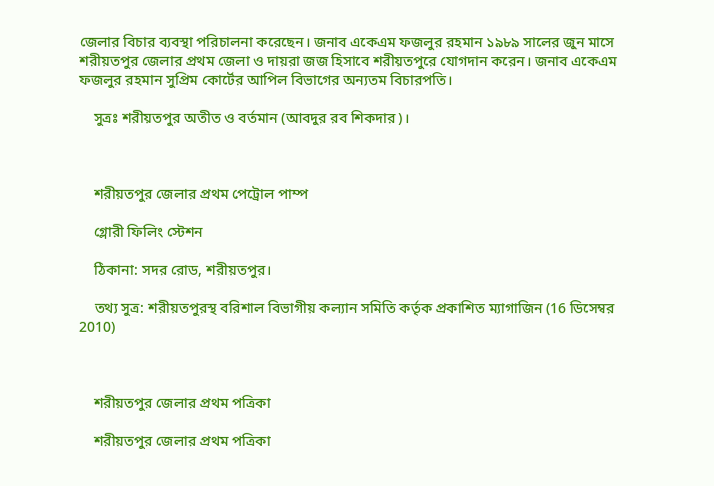জেলার বিচার ব্যবস্থা পরিচালনা করেছেন। জনাব একেএম ফজলুর রহমান ১৯৮৯ সালের জুন মাসে শরীয়তপুর জেলার প্রথম জেলা ও দায়রা জজ হিসাবে শরীয়তপুরে যোগদান করেন। জনাব একেএম ফজলুর রহমান সুপ্রিম কোর্টের আপিল বিভাগের অন্যতম বিচারপতি।

    সুত্রঃ শরীয়তপুর অতীত ও বর্তমান (আবদুর রব শিকদার)।



    শরীয়তপুর জেলার প্রথম পেট্রোল পাম্প

    গ্লোরী ফিলিং স্টেশন

    ঠিকানা: সদর রোড, শরীয়তপুর।

    তথ্য সুত্র: শরীয়তপুরস্থ বরিশাল বিভাগীয় কল্যান সমিতি কর্তৃক প্রকাশিত ম্যাগাজিন (16 ডিসেম্বর 2010)



    শরীয়তপুর জেলার প্রথম পত্রিকা

    শরীয়তপুর জেলার প্রথম পত্রিকা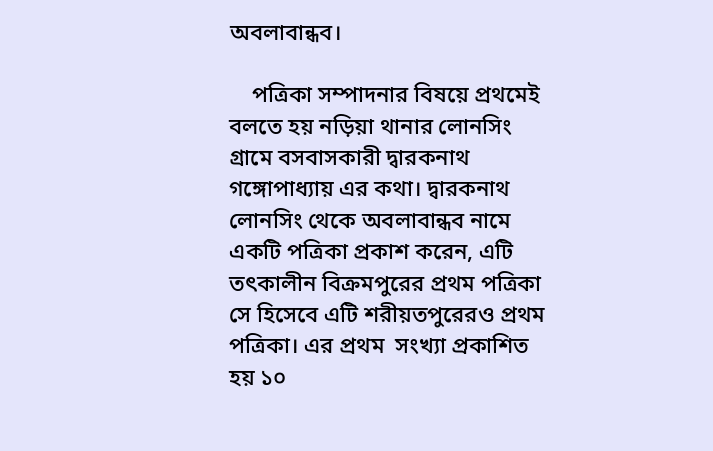অবলাবান্ধব।

    পত্রিকা সম্পাদনার বিষয়ে প্রথমেই বলতে হয় নড়িয়া থানার লোনসিং গ্রামে বসবাসকারী দ্বারকনাথ গঙ্গোপাধ্যায় এর কথা। দ্বারকনাথ লোনসিং থেকে অবলাবান্ধব নামে একটি পত্রিকা প্রকাশ করেন, এটি তৎকালীন বিক্রমপুরের প্রথম পত্রিকা সে হিসেবে এটি শরীয়তপুরেরও প্রথম পত্রিকা। এর প্রথম  সংখ্যা প্রকাশিত হয় ১০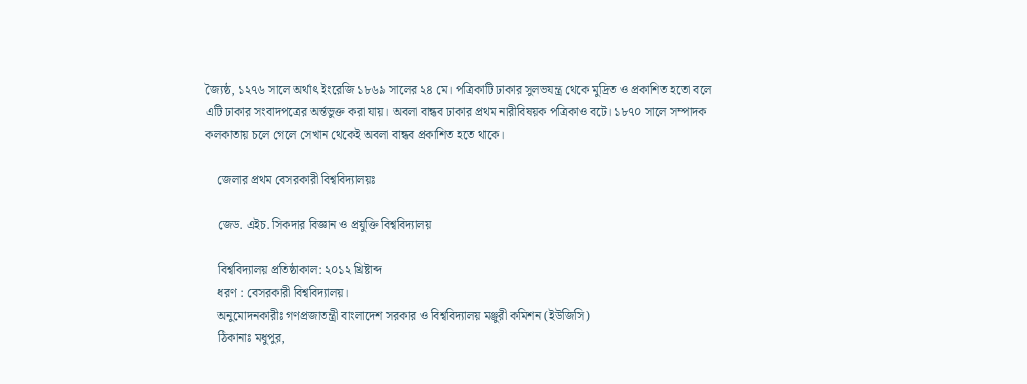জ্যৈষ্ঠ, ১২৭৬ সালে অর্থাৎ ইংরেজি ১৮৬৯ সালের ২৪ মে। পত্রিকাটি ঢাকার সুলভযন্ত্র থেকে মুদ্রিত ও প্রকাশিত হতো বলে এটি ঢাকার সংবাদপত্রের অর্ন্তভুক্ত করা যায়। অবলা বান্ধব ঢাকার প্রথম নারীবিষয়ক পত্রিকাও বটে। ১৮৭০ সালে সম্পাদক কলকাতায় চলে গেলে সেখান থেকেই অবলা বান্ধব প্রকাশিত হতে থাকে।

    জেলার প্রথম বেসরকারী বিশ্ববিদ্যালয়ঃ

    জেড. এইচ. সিকদার বিজ্ঞান ও প্রযুক্তি বিশ্ববিদ্যালয়

    বিশ্ববিদ্যালয় প্রতিষ্ঠাকাল: ২০১২ খ্রিষ্টাব্দ
    ধরণ : বেসরকারী বিশ্ববিদ্যালয়।
    অনুমোদনকারীঃ গণপ্রজাতন্ত্রী বাংলাদেশ সরকার ও বিশ্ববিদ্যালয় মঞ্জুরী কমিশন (ইউজিসি)
    ঠিকানাঃ মধুপুর,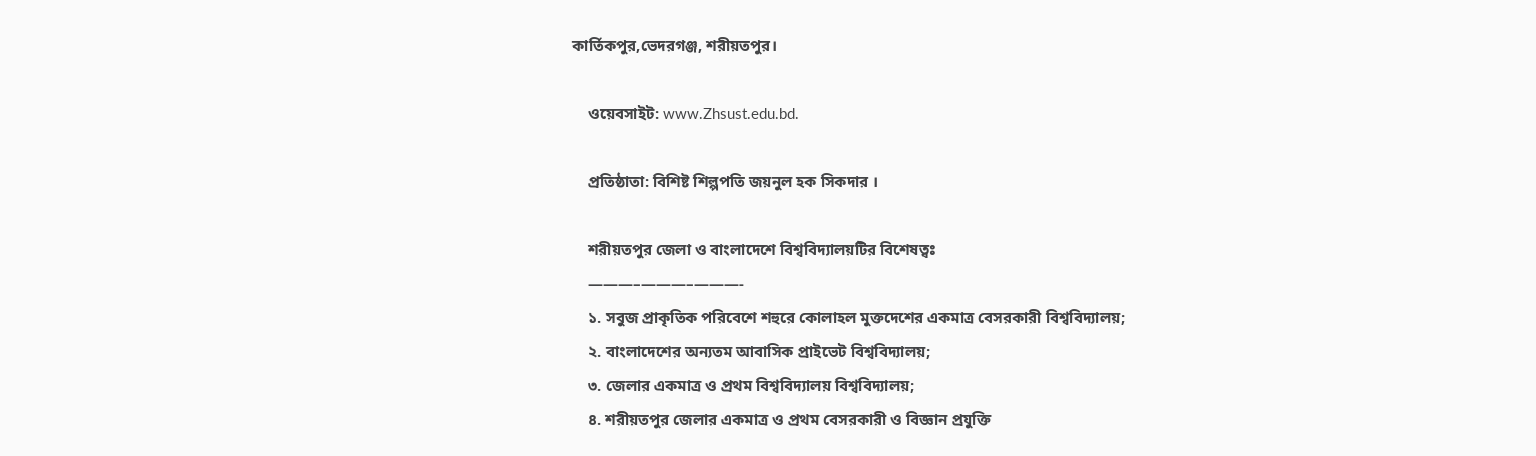কার্তিকপুর,ভেদরগঞ্জ, শরীয়তপুর।

    ওয়েবসাইট: www.Zhsust.edu.bd.

    প্রতিষ্ঠাতা: বিশিষ্ট শিল্পপতি জয়নুল হক সিকদার ।

    শরীয়তপুর জেলা ও বাংলাদেশে বিশ্ববিদ্যালয়টির বিশেষত্বঃ
    ———–———–———-
    ১. সবুজ প্রাকৃতিক পরিবেশে শহুরে কোলাহল মুক্তদেশের একমাত্র বেসরকারী বিশ্ববিদ্যালয়;
    ২. বাংলাদেশের অন্যতম আবাসিক প্রাইভেট বিশ্ববিদ্যালয়;
    ৩. জেলার একমাত্র ও প্রথম বিশ্ববিদ্যালয় বিশ্ববিদ্যালয়;
    ৪. শরীয়তপুর জেলার একমাত্র ও প্রথম বেসরকারী ও বিজ্ঞান প্রযুক্তি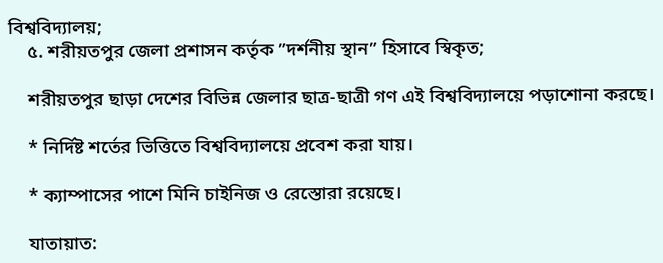বিশ্ববিদ্যালয়;
    ৫. শরীয়তপুর জেলা প্রশাসন কর্তৃক ”দর্শনীয় স্থান” হিসাবে স্বিকৃত;

    শরীয়তপুর ছাড়া দেশের বিভিন্ন জেলার ছাত্র-ছাত্রী গণ এই বিশ্ববিদ্যালয়ে পড়াশোনা করছে।

    * নির্দিষ্ট শর্তের ভিত্তিতে বিশ্ববিদ্যালয়ে প্রবেশ করা যায়।

    * ক্যাম্পাসের পাশে মিনি চাইনিজ ও রেস্তোরা রয়েছে।

    যাতায়াত: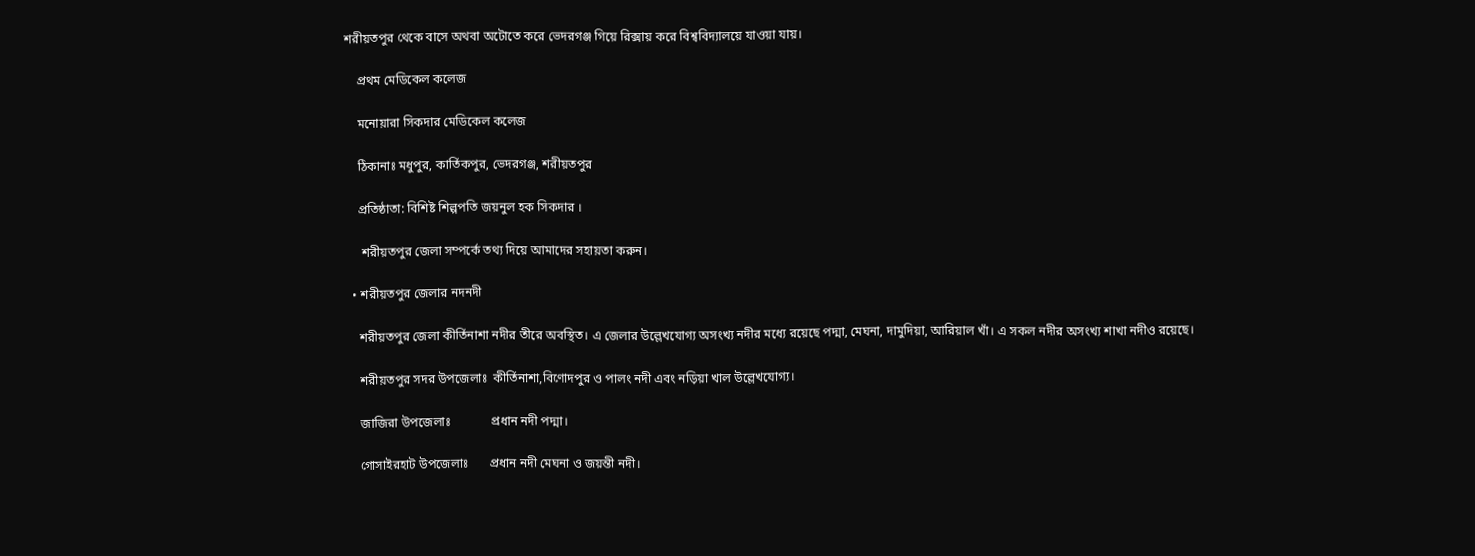শরীয়তপুর থেকে বাসে অথবা অটোতে করে ভেদরগঞ্জ গিয়ে রিক্সায় করে বিশ্ববিদ্যালয়ে যাওয়া যায়।

    প্রথম মেডিকেল কলেজ

    মনোয়ারা সিকদার মেডিকেল কলেজ

    ঠিকানাঃ মধুপুর, কার্তিকপুর, ভেদরগঞ্জ, শরীয়তপুর

    প্রতিষ্ঠাতা: বিশিষ্ট শিল্পপতি জয়নুল হক সিকদার ।

     শরীয়তপুর জেলা সম্পর্কে তথ্য দিয়ে আমাদের সহায়তা করুন।

  • শরীয়তপুর জেলার নদনদী

    শরীয়তপুর জেলা কীর্তিনাশা নদীর তীরে অবস্থিত। এ জেলার উল্লেখযোগ্য অসংখ্য নদীর মধ্যে রয়েছে পদ্মা, মেঘনা, দামুদিয়া, আরিয়াল খাঁ। এ সকল নদীর অসংখ্য শাখা নদীও রয়েছে।

    শরীয়তপুর সদর উপজেলাঃ  কীর্তিনাশা,বিণোদপুর ও পালং নদী এবং নড়িয়া খাল উল্লেখযোগ্য।

    জাজিরা উপজেলাঃ             প্রধান নদী পদ্মা।

    গোসাইরহাট উপজেলাঃ       প্রধান নদী মেঘনা ও জয়ন্তী নদী।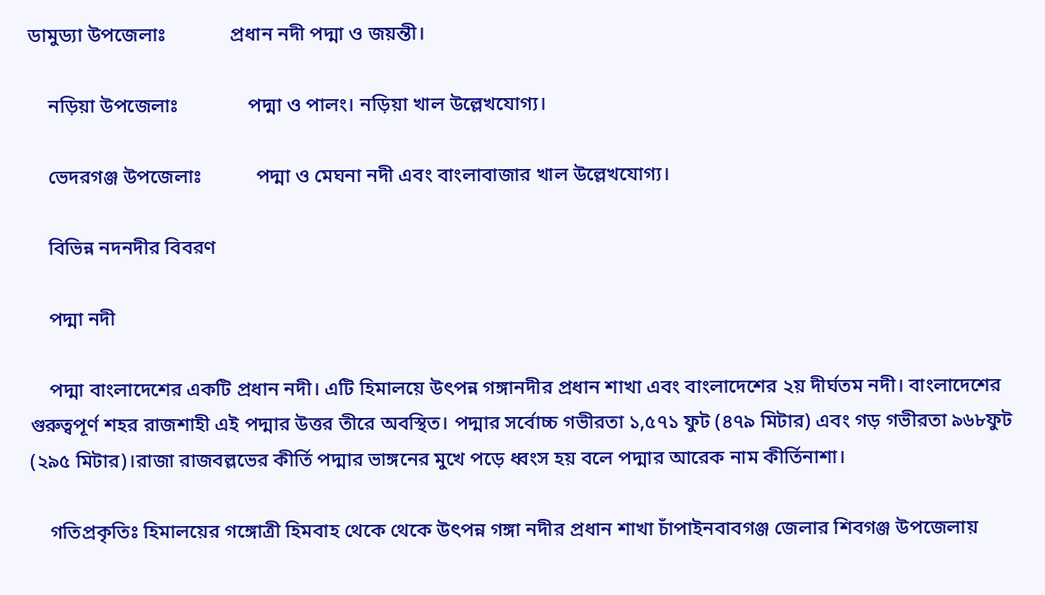ডামুড্যা উপজেলাঃ             প্রধান নদী পদ্মা ও জয়ন্তী।

    নড়িয়া উপজেলাঃ              পদ্মা ও পালং। নড়িয়া খাল উল্লেখযোগ্য।

    ভেদরগঞ্জ উপজেলাঃ           পদ্মা ও মেঘনা নদী এবং বাংলাবাজার খাল উল্লেখযোগ্য।

    বিভিন্ন নদনদীর বিবরণ

    পদ্মা নদী

    পদ্মা বাংলাদেশের একটি প্রধান নদী। এটি হিমালয়ে উৎপন্ন গঙ্গানদীর প্রধান শাখা এবং বাংলাদেশের ২য় দীর্ঘতম নদী। বাংলাদেশের গুরুত্বপূর্ণ শহর রাজশাহী এই পদ্মার উত্তর তীরে অবস্থিত। পদ্মার সর্বোচ্চ গভীরতা ১,৫৭১ ফুট (৪৭৯ মিটার) এবং গড় গভীরতা ৯৬৮ফুট (২৯৫ মিটার)।রাজা রাজবল্লভের কীর্তি পদ্মার ভাঙ্গনের মুখে পড়ে ধ্বংস হয় বলে পদ্মার আরেক নাম কীর্তিনাশা।

    গতিপ্রকৃতিঃ হিমালয়ের গঙ্গোত্রী হিমবাহ থেকে থেকে উৎপন্ন গঙ্গা নদীর প্রধান শাখা চাঁপাইনবাবগঞ্জ জেলার শিবগঞ্জ উপজেলায়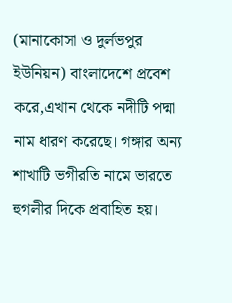(মানাকোসা ও দুর্লভপুর ইউনিয়ন) বাংলাদেশে প্রবেশ করে,এখান থেকে নদীটি পদ্মা নাম ধারণ করেছে। গঙ্গার অন্য শাখাটি ভগীরতি নামে ভারতে হুগলীর দিকে প্রবাহিত হয়।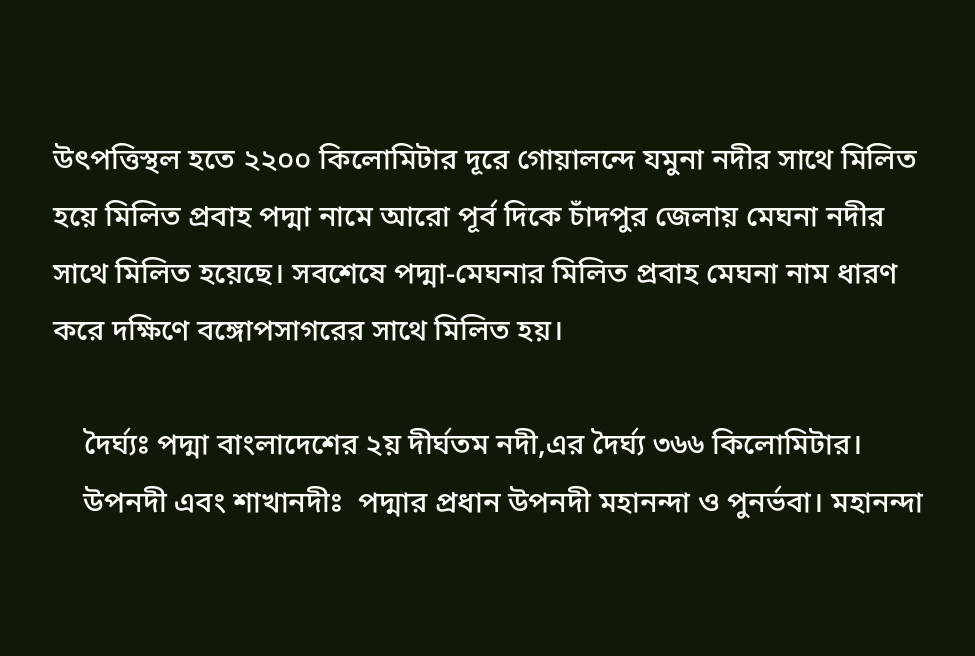উৎপত্তিস্থল হতে ২২০০ কিলোমিটার দূরে গোয়ালন্দে যমুনা নদীর সাথে মিলিত হয়ে মিলিত প্রবাহ পদ্মা নামে আরো পূর্ব দিকে চাঁদপুর জেলায় মেঘনা নদীর সাথে মিলিত হয়েছে। সবশেষে পদ্মা-মেঘনার মিলিত প্রবাহ মেঘনা নাম ধারণ করে দক্ষিণে বঙ্গোপসাগরের সাথে মিলিত হয়।

    দৈর্ঘ্যঃ পদ্মা বাংলাদেশের ২য় দীর্ঘতম নদী,এর দৈর্ঘ্য ৩৬৬ কিলোমিটার।
    উপনদী এবং শাখানদীঃ  পদ্মার প্রধান উপনদী মহানন্দা ও পুনর্ভবা। মহানন্দা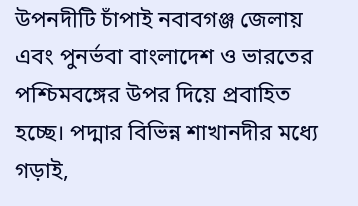উপনদীটি চাঁপাই নবাবগঞ্জ জেলায় এবং পুনর্ভবা বাংলাদেশ ও ভারতের পশ্চিমবঙ্গের উপর দিয়ে প্রবাহিত হচ্ছে। পদ্মার বিভিন্ন শাখানদীর মধ্যে গড়াই,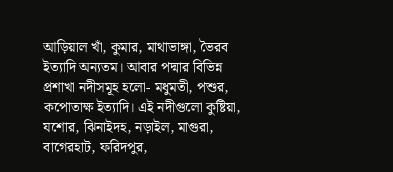আড়িয়াল খাঁ, কুমার, মাথাভাঙ্গা, ভৈরব ইত্যাদি অন্যতম। আবার পদ্মার বিভিন্ন প্রশাখা নদীসমূহ হলো- মধুমতী, পশুর, কপোতাক্ষ ইত্যাদি। এই নদীগুলো কুষ্টিয়া, যশোর, ঝিনাইদহ, নড়াইল, মাগুরা, বাগেরহাট, ফরিদপুর,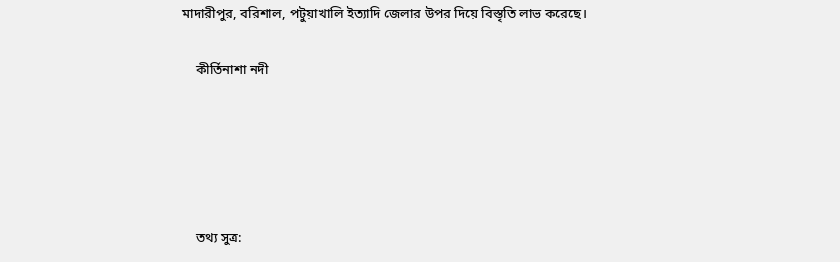মাদারীপুর, বরিশাল, পটুয়াখালি ইত্যাদি জেলার উপর দিয়ে বিস্তৃতি লাভ করেছে।

    কীর্তিনাশা নদী





    তথ্য সুত্র: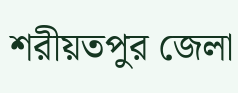শরীয়তপুর জেলা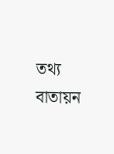তথ্য বাতায়ন